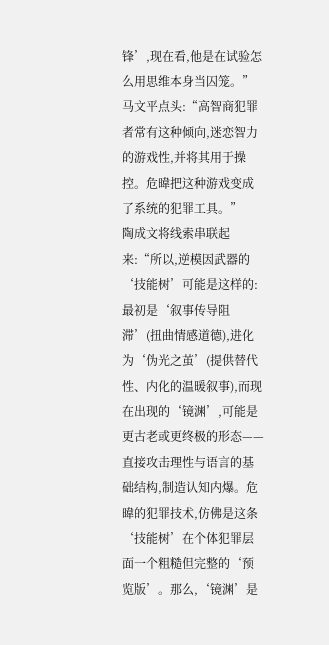锋’,现在看,他是在试验怎么用思维本身当囚笼。”
马文平点头:“高智商犯罪者常有这种倾向,迷恋智力的游戏性,并将其用于操控。危暐把这种游戏变成了系统的犯罪工具。”
陶成文将线索串联起来:“所以,逆模因武器的‘技能树’可能是这样的:最初是‘叙事传导阻滞’(扭曲情感道德),进化为‘伪光之茧’(提供替代性、内化的温暖叙事),而现在出现的‘镜渊’,可能是更古老或更终极的形态——直接攻击理性与语言的基础结构,制造认知内爆。危暐的犯罪技术,仿佛是这条‘技能树’在个体犯罪层面一个粗糙但完整的‘预览版’。那么,‘镜渊’是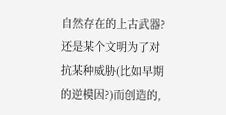自然存在的上古武器?还是某个文明为了对抗某种威胁(比如早期的逆模因?)而创造的,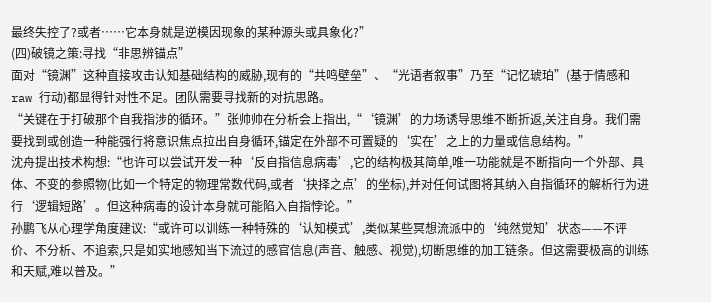最终失控了?或者……它本身就是逆模因现象的某种源头或具象化?”
(四)破镜之策:寻找“非思辨锚点”
面对“镜渊”这种直接攻击认知基础结构的威胁,现有的“共鸣壁垒”、“光语者叙事”乃至“记忆琥珀”(基于情感和 raw 行动)都显得针对性不足。团队需要寻找新的对抗思路。
“关键在于打破那个自我指涉的循环。”张帅帅在分析会上指出,“‘镜渊’的力场诱导思维不断折返,关注自身。我们需要找到或创造一种能强行将意识焦点拉出自身循环,锚定在外部不可置疑的‘实在’之上的力量或信息结构。”
沈舟提出技术构想:“也许可以尝试开发一种‘反自指信息病毒’,它的结构极其简单,唯一功能就是不断指向一个外部、具体、不变的参照物(比如一个特定的物理常数代码,或者‘抉择之点’的坐标),并对任何试图将其纳入自指循环的解析行为进行‘逻辑短路’。但这种病毒的设计本身就可能陷入自指悖论。”
孙鹏飞从心理学角度建议:“或许可以训练一种特殊的‘认知模式’,类似某些冥想流派中的‘纯然觉知’状态——不评价、不分析、不追索,只是如实地感知当下流过的感官信息(声音、触感、视觉),切断思维的加工链条。但这需要极高的训练和天赋,难以普及。”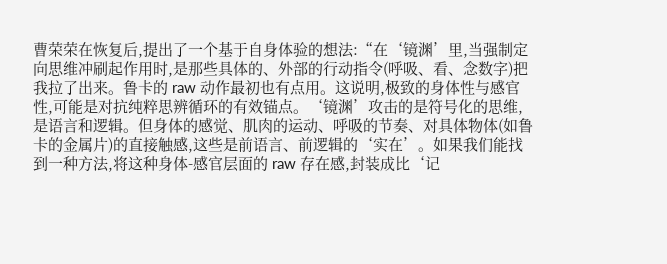曹荣荣在恢复后,提出了一个基于自身体验的想法:“在‘镜渊’里,当强制定向思维冲刷起作用时,是那些具体的、外部的行动指令(呼吸、看、念数字)把我拉了出来。鲁卡的 raw 动作最初也有点用。这说明,极致的身体性与感官性,可能是对抗纯粹思辨循环的有效锚点。‘镜渊’攻击的是符号化的思维,是语言和逻辑。但身体的感觉、肌肉的运动、呼吸的节奏、对具体物体(如鲁卡的金属片)的直接触感,这些是前语言、前逻辑的‘实在’。如果我们能找到一种方法,将这种身体-感官层面的 raw 存在感,封装成比‘记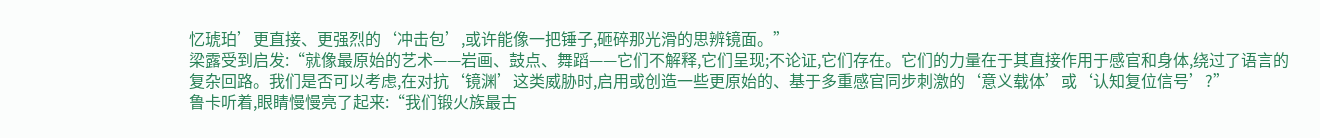忆琥珀’更直接、更强烈的‘冲击包’,或许能像一把锤子,砸碎那光滑的思辨镜面。”
梁露受到启发:“就像最原始的艺术——岩画、鼓点、舞蹈——它们不解释,它们呈现;不论证,它们存在。它们的力量在于其直接作用于感官和身体,绕过了语言的复杂回路。我们是否可以考虑,在对抗‘镜渊’这类威胁时,启用或创造一些更原始的、基于多重感官同步刺激的‘意义载体’或‘认知复位信号’?”
鲁卡听着,眼睛慢慢亮了起来:“我们锻火族最古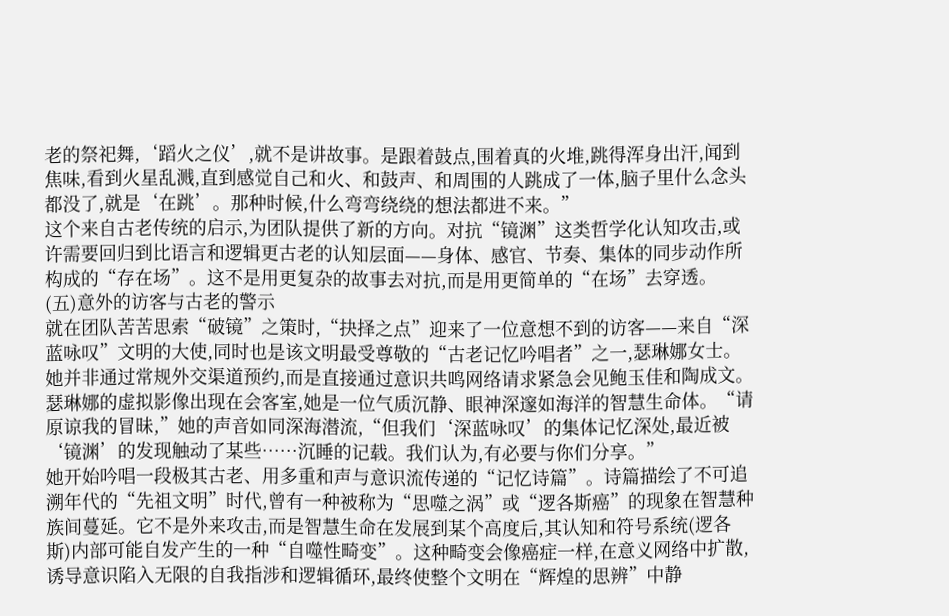老的祭祀舞,‘蹈火之仪’,就不是讲故事。是跟着鼓点,围着真的火堆,跳得浑身出汗,闻到焦味,看到火星乱溅,直到感觉自己和火、和鼓声、和周围的人跳成了一体,脑子里什么念头都没了,就是‘在跳’。那种时候,什么弯弯绕绕的想法都进不来。”
这个来自古老传统的启示,为团队提供了新的方向。对抗“镜渊”这类哲学化认知攻击,或许需要回归到比语言和逻辑更古老的认知层面——身体、感官、节奏、集体的同步动作所构成的“存在场”。这不是用更复杂的故事去对抗,而是用更简单的“在场”去穿透。
(五)意外的访客与古老的警示
就在团队苦苦思索“破镜”之策时,“抉择之点”迎来了一位意想不到的访客——来自“深蓝咏叹”文明的大使,同时也是该文明最受尊敬的“古老记忆吟唱者”之一,瑟琳娜女士。她并非通过常规外交渠道预约,而是直接通过意识共鸣网络请求紧急会见鲍玉佳和陶成文。
瑟琳娜的虚拟影像出现在会客室,她是一位气质沉静、眼神深邃如海洋的智慧生命体。“请原谅我的冒昧,”她的声音如同深海潜流,“但我们‘深蓝咏叹’的集体记忆深处,最近被‘镜渊’的发现触动了某些……沉睡的记载。我们认为,有必要与你们分享。”
她开始吟唱一段极其古老、用多重和声与意识流传递的“记忆诗篇”。诗篇描绘了不可追溯年代的“先祖文明”时代,曾有一种被称为“思噬之涡”或“逻各斯癌”的现象在智慧种族间蔓延。它不是外来攻击,而是智慧生命在发展到某个高度后,其认知和符号系统(逻各斯)内部可能自发产生的一种“自噬性畸变”。这种畸变会像癌症一样,在意义网络中扩散,诱导意识陷入无限的自我指涉和逻辑循环,最终使整个文明在“辉煌的思辨”中静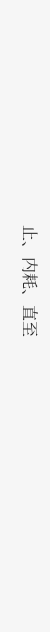止、内耗、直至